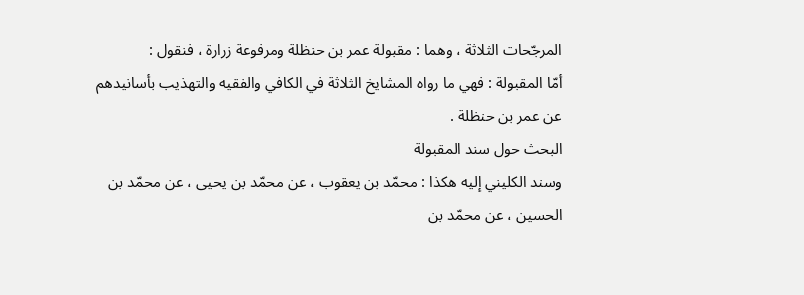المرجّحات الثلاثة ، وهما : مقبولة عمر بن حنظلة ومرفوعة زرارة ، فنقول :
أمّا المقبولة : فهي ما رواه المشايخ الثلاثة في الكافي والفقيه والتهذيب بأسانيدهم عن عمر بن حنظلة .
البحث حول سند المقبولة
وسند الكليني إليه هكذا : محمّد بن يعقوب ، عن محمّد بن يحيى ، عن محمّد بن الحسين ، عن محمّد بن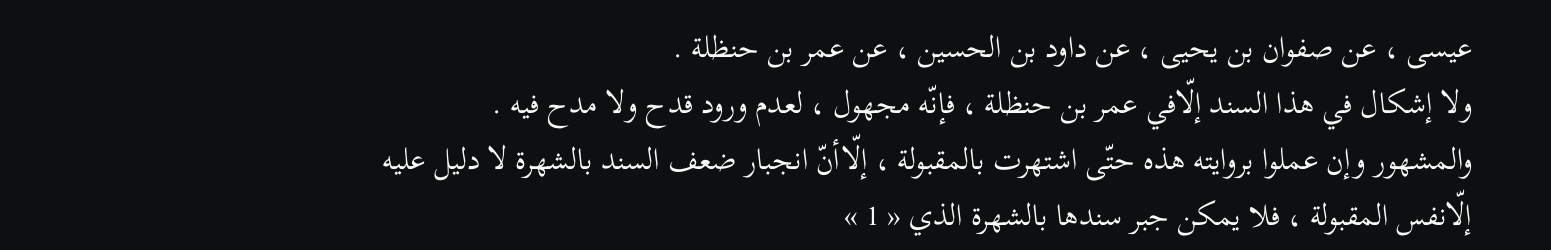عيسى ، عن صفوان بن يحيى ، عن داود بن الحسين ، عن عمر بن حنظلة .
ولا إشكال في هذا السند إلّافي عمر بن حنظلة ، فإنّه مجهول ، لعدم ورود قدح ولا مدح فيه .
والمشهور وإن عملوا بروايته هذه حتّى اشتهرت بالمقبولة ، إلّاأنّ انجبار ضعف السند بالشهرة لا دليل عليه إلّانفس المقبولة ، فلا يمكن جبر سندها بالشهرة الذي « 1 »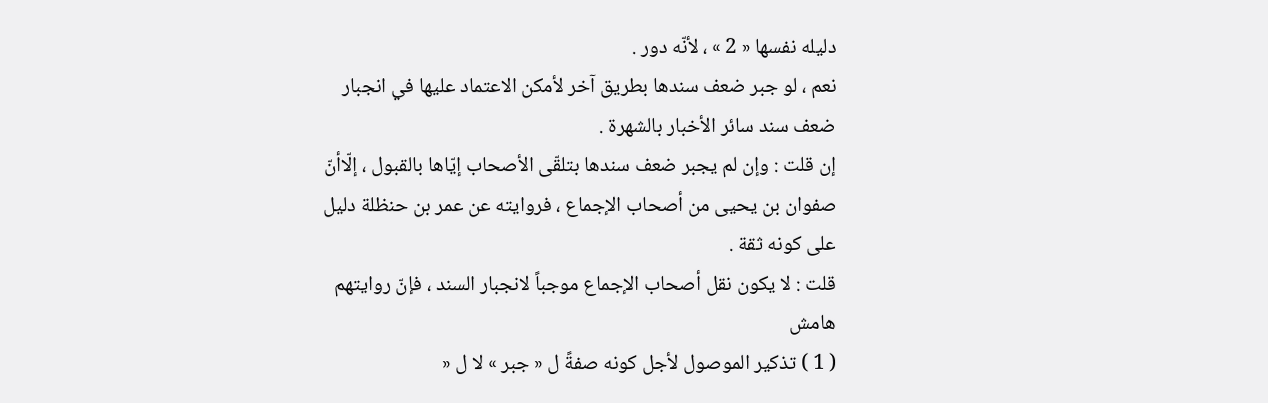دليله نفسها « 2 » ، لأنّه دور .
نعم ، لو جبر ضعف سندها بطريق آخر لأمكن الاعتماد عليها في انجبار ضعف سند سائر الأخبار بالشهرة .
إن قلت : وإن لم يجبر ضعف سندها بتلقّى الأصحاب إيّاها بالقبول ، إلّاأنّ صفوان بن يحيى من أصحاب الإجماع ، فروايته عن عمر بن حنظلة دليل على كونه ثقة .
قلت : لا يكون نقل أصحاب الإجماع موجباً لانجبار السند ، فإنّ روايتهم
هامش
( 1 ) تذكير الموصول لأجل كونه صفةً ل « جبر » لا ل «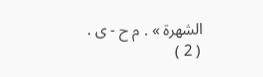الشهرة » . م ح - ى .
( 2 )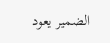الضمير يعود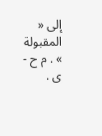إلى « المقبولة » . م ح - ى .